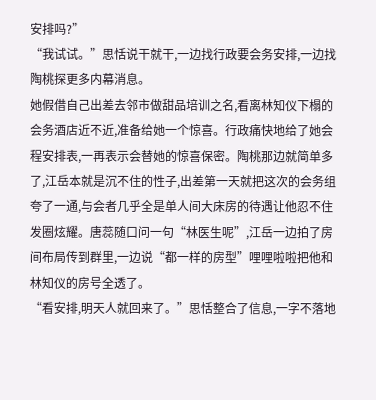安排吗?”
“我试试。”思恬说干就干,一边找行政要会务安排,一边找陶桃探更多内幕消息。
她假借自己出差去邻市做甜品培训之名,看离林知仪下榻的会务酒店近不近,准备给她一个惊喜。行政痛快地给了她会程安排表,一再表示会替她的惊喜保密。陶桃那边就简单多了,江岳本就是沉不住的性子,出差第一天就把这次的会务组夸了一通,与会者几乎全是单人间大床房的待遇让他忍不住发圈炫耀。唐蕊随口问一句“林医生呢”,江岳一边拍了房间布局传到群里,一边说“都一样的房型”哩哩啦啦把他和林知仪的房号全透了。
“看安排,明天人就回来了。”思恬整合了信息,一字不落地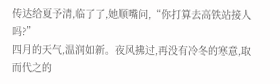传达给夏予清,临了了,她顺嘴问,“你打算去高铁站接人吗?”
四月的天气,温润如新。夜风拂过,再没有冷冬的寒意,取而代之的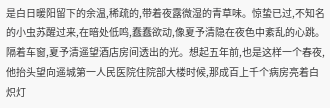是白日暖阳留下的余温,稀疏的,带着夜露微湿的青草味。惊蛰已过,不知名的小虫苏醒过来,在暗处低鸣,蠢蠢欲动,像夏予清隐在夜色中紊乱的心跳。
隔着车窗,夏予清遥望酒店房间透出的光。想起五年前,也是这样一个春夜,他抬头望向遥城第一人民医院住院部大楼时候,那成百上千个病房亮着白炽灯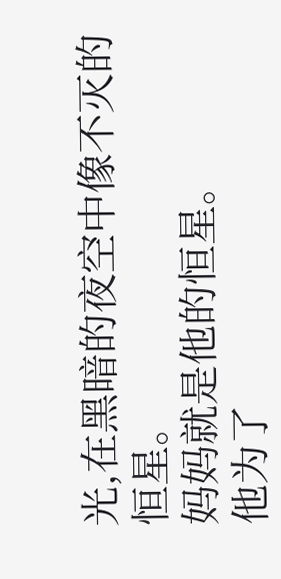光,在黑暗的夜空中像不灭的恒星。
妈妈就是他的恒星。
他为了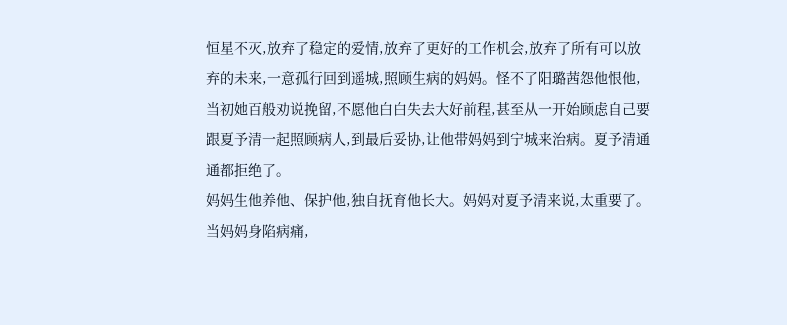恒星不灭,放弃了稳定的爱情,放弃了更好的工作机会,放弃了所有可以放弃的未来,一意孤行回到遥城,照顾生病的妈妈。怪不了阳璐茜怨他恨他,当初她百般劝说挽留,不愿他白白失去大好前程,甚至从一开始顾虑自己要跟夏予清一起照顾病人,到最后妥协,让他带妈妈到宁城来治病。夏予清通通都拒绝了。
妈妈生他养他、保护他,独自抚育他长大。妈妈对夏予清来说,太重要了。当妈妈身陷病痛,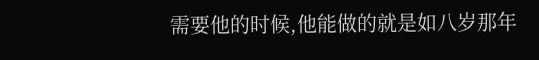需要他的时候,他能做的就是如八岁那年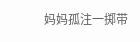妈妈孤注一掷带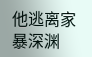他逃离家暴深渊